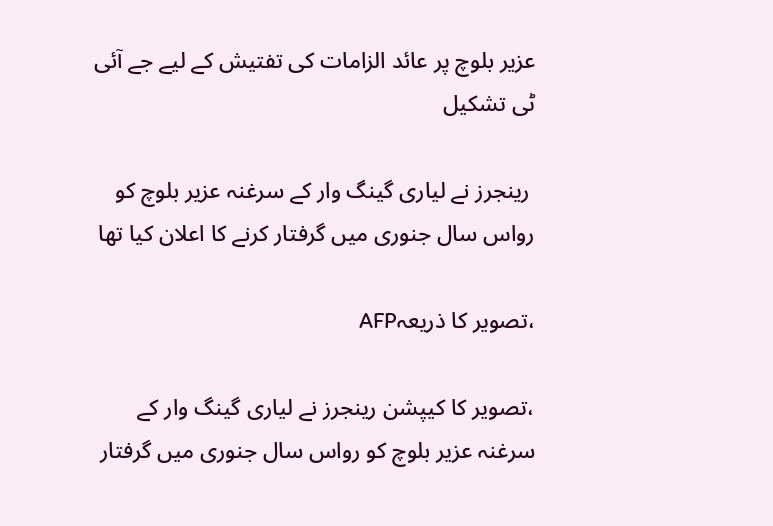عزیر بلوچ پر عائد الزامات کی تفتیش کے لیے جے آئی ٹی تشکیل

 رینجرز نے لیاری گینگ وار کے سرغنہ عزیر بلوچ کو رواس سال جنوری میں گرفتار کرنے کا اعلان کیا تھا

،تصویر کا ذریعہAFP

،تصویر کا کیپشن رینجرز نے لیاری گینگ وار کے سرغنہ عزیر بلوچ کو رواس سال جنوری میں گرفتار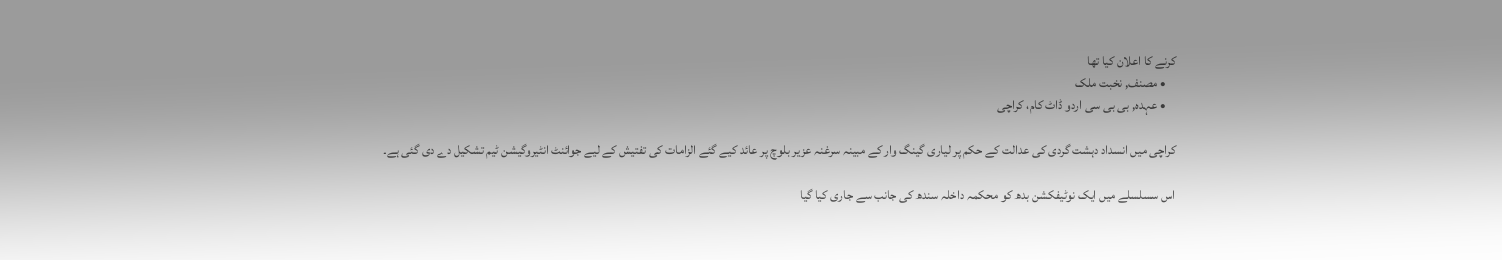کرنے کا اعلان کیا تھا
    • مصنف, نخبت ملک
    • عہدہ, بی بی سی اردو ڈاٹ کام، کراچی

کراچی میں انسداد دہشت گردی کی عدالت کے حکم پر لیاری گینگ وار کے مبینہ سرغنہ عزیر بلوچ پر عائد کیے گئے الزامات کی تفتیش کے لیے جوائنٹ انٹیروگیشن ٹیم تشکیل دے دی گئی ہے۔

اس سسلسلے میں ایک نوٹیفکشن بدھ کو محکمہ داخلہ سندھ کی جانب سے جاری کیا گیا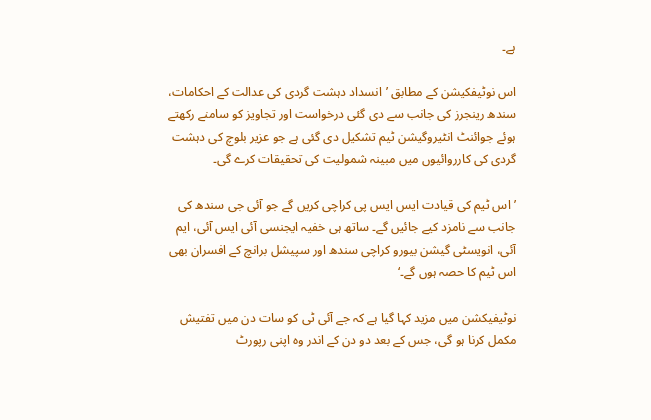ہے۔

اس نوٹیفکیشن کے مطابق ’انسداد دہشت گردی کی عدالت کے احکامات، سندھ رینجرز کی جانب سے دی گئی درخواست اور تجاویز کو سامنے رکھتے ہوئے جوائنٹ انٹیروگیشن ٹیم تشکیل دی گئی ہے جو عزیر بلوچ کی دہشت گردی کی کارروائیوں میں مبینہ شمولیت کی تحقیقات کرے گی۔

’اس ٹیم کی قیادت ایس ایس پی کراچی کریں گے جو آئی جی سندھ کی جانب سے نامزد کیے جائیں گے۔ ساتھ ہی خفیہ ایجنسی آئی ایس آئی، ایم آئی، انویسٹی گیشن بیورو کراچی سندھ اور سپیشل برانچ کے افسران بھی اس ٹیم کا حصہ ہوں گے۔‘

نوٹیفیکشن میں مزید کہا گیا ہے کہ جے آئی ٹی کو سات دن میں تفتیش مکمل کرنا ہو گی، جس کے بعد دو دن کے اندر وہ اپنی رپورٹ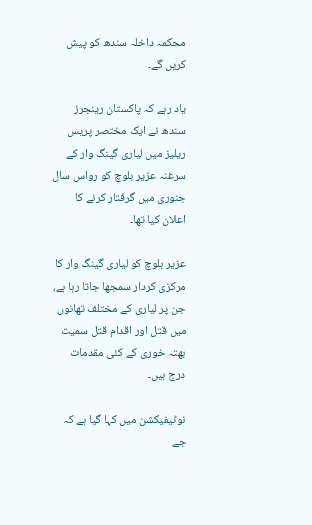محکمہ داخلہ سندھ کو پیش کریں گے۔

یاد رہے کہ پاکستان رینجرز سندھ نے ایک مختصر پریس ریلیز میں لیاری گینگ وار کے سرغنہ عزیر بلوچ کو رواس سال جنوری میں گرفتار کرنے کا اعلان کیا تھا۔

عزیر بلوچ کو لیاری گینگ وار کا مرکزی کردار سمجھا جاتا رہا ہے، جن پر لیاری کے مختلف تھانوں میں قتل اور اقدام قتل سمیت بھتہ خوری کے کئی مقدمات درج ہیں۔

نوٹیفیکشن میں کہا گیا ہے کہ جے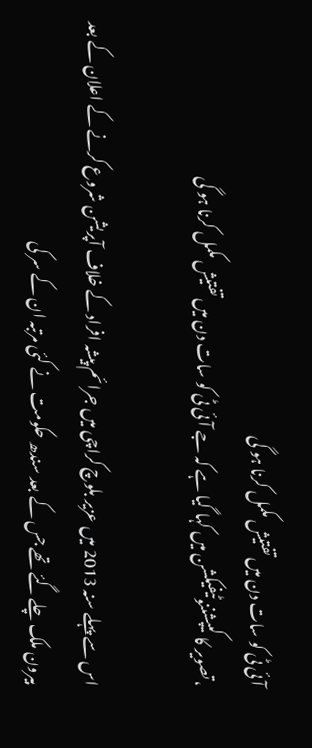آئی ٹی کو سات دن میں تفتیش مکمل کرنا ہو گی
،تصویر کا کیپشننوٹیفیکشن میں کہا گیا ہے کہ جے آئی ٹی کو سات دن میں تفتیش مکمل کرنا ہو گی

اس سے پہلے سنہ 2013 میں عزیر بلوچ کراچی میں جرائم پیشہ افراد کے خلاف آپریشن شروع کرنے کے اعلان کے بعد بیرون ملک چلے گئے تھے جس کے بعد سندھ حکومت نے کئی مرتبہ ان کے سر کی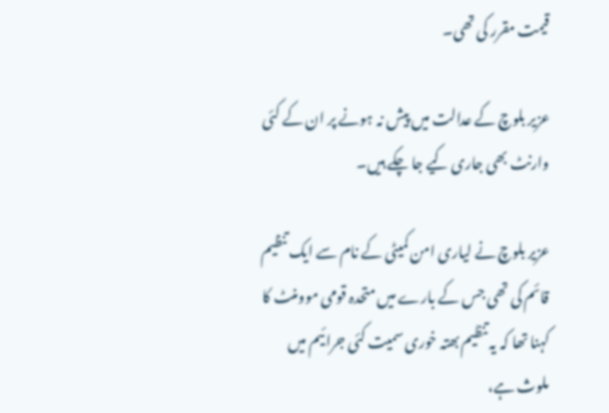قیمت مقرر کی تھی۔

عزیر بلوچ کے عدالت میں پیش نہ ہونے پر ان کے کئی وارنٹ بھی جاری کیے جا چکے ہیں۔

عزیر بلوچ نے لیاری امن کمیٹی کے نام سے ایک تنظیم قائم کی تھی جس کے بارے میں متحدہ قومی موومنٹ کا کہنا تھا کہ یہ تنظیم بھتہ خوری سمیت کئی جرائیم میں ملوث ہے،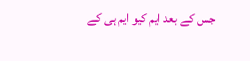جس کے بعد ایم کیو ایم ہی کے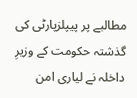مطالبے پر پیپلزپارٹی کی گذشتہ حکومت کے وزیرِ داخلہ نے لیاری امن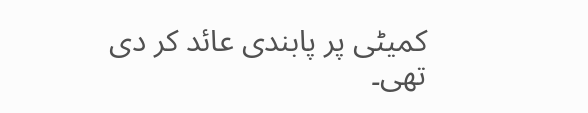کمیٹی پر پابندی عائد کر دی تھی۔